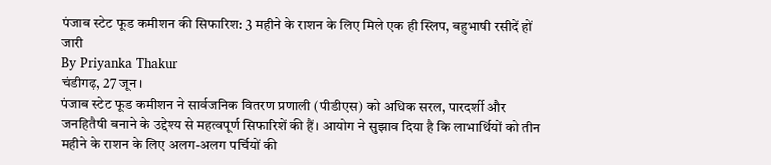पंजाब स्टेट फूड कमीशन की सिफारिश: 3 महीने के राशन के लिए मिले एक ही स्लिप, बहुभाषी रसीदें हों जारी
By Priyanka Thakur
चंडीगढ़, 27 जून।
पंजाब स्टेट फूड कमीशन ने सार्वजनिक वितरण प्रणाली (पीडीएस) को अधिक सरल, पारदर्शी और जनहितैषी बनाने के उद्देश्य से महत्वपूर्ण सिफारिशें की हैं। आयोग ने सुझाव दिया है कि लाभार्थियों को तीन महीने के राशन के लिए अलग-अलग पर्चियों की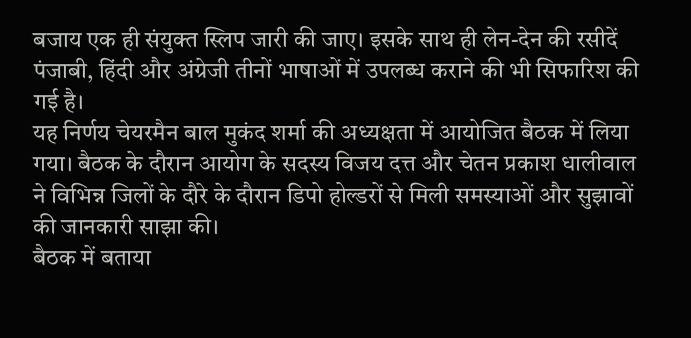बजाय एक ही संयुक्त स्लिप जारी की जाए। इसके साथ ही लेन-देन की रसीदें पंजाबी, हिंदी और अंग्रेजी तीनों भाषाओं में उपलब्ध कराने की भी सिफारिश की गई है।
यह निर्णय चेयरमैन बाल मुकंद शर्मा की अध्यक्षता में आयोजित बैठक में लिया गया। बैठक के दौरान आयोग के सदस्य विजय दत्त और चेतन प्रकाश धालीवाल ने विभिन्न जिलों के दौरे के दौरान डिपो होल्डरों से मिली समस्याओं और सुझावों की जानकारी साझा की।
बैठक में बताया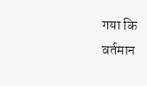गया कि वर्तमान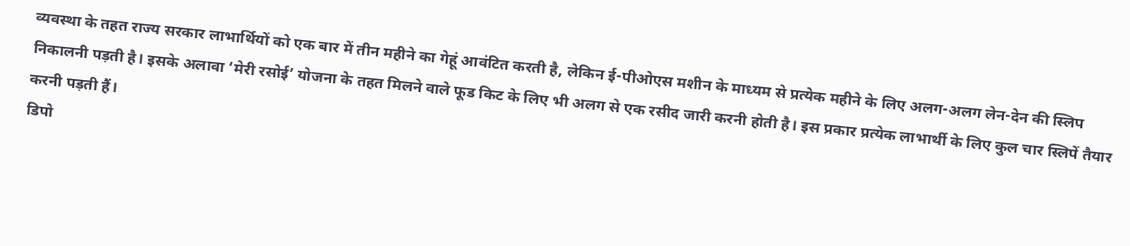व्यवस्था के तहत राज्य सरकार लाभार्थियों को एक बार में तीन महीने का गेहूं आवंटित करती है, लेकिन ई-पीओएस मशीन के माध्यम से प्रत्येक महीने के लिए अलग-अलग लेन-देन की स्लिप निकालनी पड़ती है। इसके अलावा ‘मेरी रसोई’ योजना के तहत मिलने वाले फूड किट के लिए भी अलग से एक रसीद जारी करनी होती है। इस प्रकार प्रत्येक लाभार्थी के लिए कुल चार स्लिपें तैयार करनी पड़ती हैं।
डिपो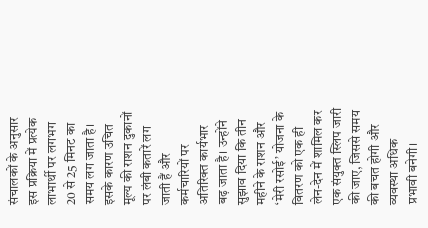संचालकों के अनुसार इस प्रक्रिया में प्रत्येक लाभार्थी पर लगभग 20 से 25 मिनट का समय लग जाता है। इसके कारण उचित मूल्य की राशन दुकानों पर लंबी कतारें लग जाती हैं और कर्मचारियों पर अतिरिक्त कार्यभार बढ़ जाता है। उन्होंने सुझाव दिया कि तीन महीने के राशन और ‘मेरी रसोई’ योजना के वितरण को एक ही लेन-देन में शामिल कर एक संयुक्त स्लिप जारी की जाए, जिससे समय की बचत होगी और व्यवस्था अधिक प्रभावी बनेगी।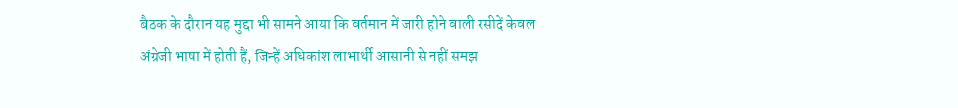बैठक के दौरान यह मुद्दा भी सामने आया कि वर्तमान में जारी होने वाली रसीदें केवल अंग्रेजी भाषा में होती हैं, जिन्हें अधिकांश लाभार्थी आसानी से नहीं समझ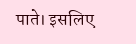पाते। इसलिए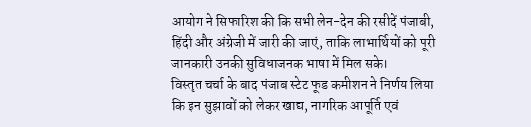आयोग ने सिफारिश की कि सभी लेन-देन की रसीदें पंजाबी, हिंदी और अंग्रेजी में जारी की जाएं, ताकि लाभार्थियों को पूरी जानकारी उनकी सुविधाजनक भाषा में मिल सके।
विस्तृत चर्चा के बाद पंजाब स्टेट फूड कमीशन ने निर्णय लिया कि इन सुझावों को लेकर खाद्य, नागरिक आपूर्ति एवं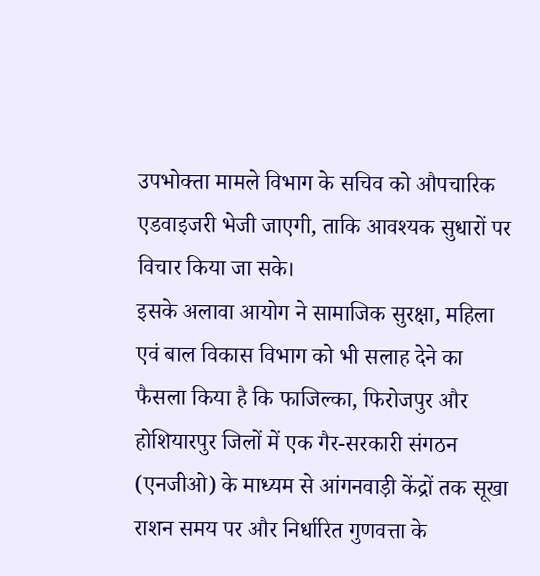उपभोक्ता मामले विभाग के सचिव को औपचारिक एडवाइजरी भेजी जाएगी, ताकि आवश्यक सुधारों पर विचार किया जा सके।
इसके अलावा आयोग ने सामाजिक सुरक्षा, महिला एवं बाल विकास विभाग को भी सलाह देने का फैसला किया है कि फाजिल्का, फिरोजपुर और होशियारपुर जिलों में एक गैर-सरकारी संगठन (एनजीओ) के माध्यम से आंगनवाड़ी केंद्रों तक सूखा राशन समय पर और निर्धारित गुणवत्ता के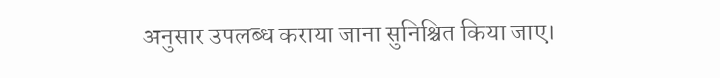अनुसार उपलब्ध कराया जाना सुनिश्चित किया जाए।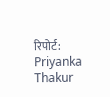रिपोर्ट: Priyanka Thakur